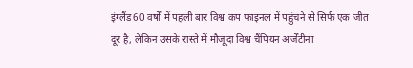इंग्लैंड 60 वर्षों में पहली बार विश्व कप फाइनल में पहुंचने से सिर्फ एक जीत दूर है, लेकिन उसके रास्ते में मौजूदा विश्व चैंपियन अर्जेंटीना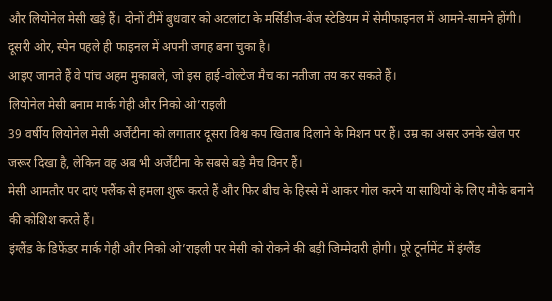और लियोनेल मेसी खड़े हैं। दोनों टीमें बुधवार को अटलांटा के मर्सिडीज-बेंज स्टेडियम में सेमीफाइनल में आमने-सामने होंगी। दूसरी ओर, स्पेन पहले ही फाइनल में अपनी जगह बना चुका है।
आइए जानते हैं वे पांच अहम मुकाबले, जो इस हाई-वोल्टेज मैच का नतीजा तय कर सकते हैं।
लियोनेल मेसी बनाम मार्क गेही और निको ओ’राइली
39 वर्षीय लियोनेल मेसी अर्जेंटीना को लगातार दूसरा विश्व कप खिताब दिलाने के मिशन पर हैं। उम्र का असर उनके खेल पर जरूर दिखा है, लेकिन वह अब भी अर्जेंटीना के सबसे बड़े मैच विनर हैं।
मेसी आमतौर पर दाएं फ्लैंक से हमला शुरू करते हैं और फिर बीच के हिस्से में आकर गोल करने या साथियों के लिए मौके बनाने की कोशिश करते हैं।
इंग्लैंड के डिफेंडर मार्क गेही और निको ओ’राइली पर मेसी को रोकने की बड़ी जिम्मेदारी होगी। पूरे टूर्नामेंट में इंग्लैंड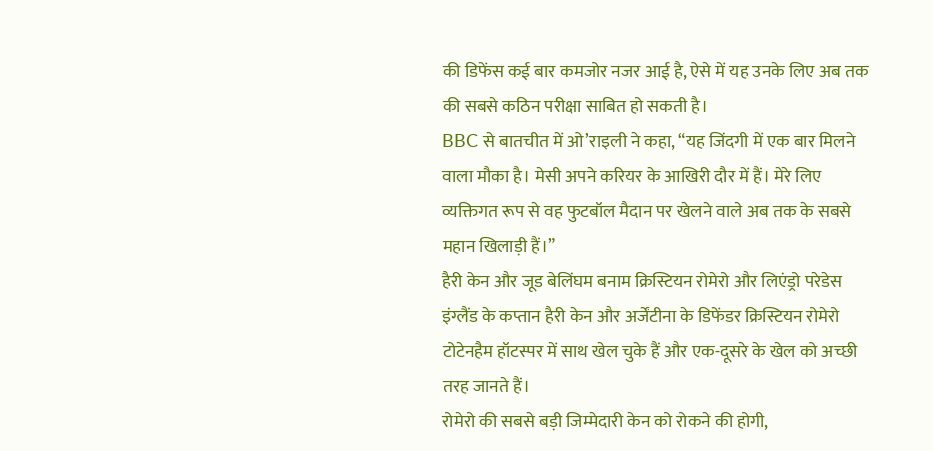की डिफेंस कई बार कमजोर नजर आई है, ऐसे में यह उनके लिए अब तक की सबसे कठिन परीक्षा साबित हो सकती है।
BBC से बातचीत में ओ’राइली ने कहा, “यह जिंदगी में एक बार मिलने वाला मौका है। मेसी अपने करियर के आखिरी दौर में हैं। मेरे लिए व्यक्तिगत रूप से वह फुटबॉल मैदान पर खेलने वाले अब तक के सबसे महान खिलाड़ी हैं।”
हैरी केन और जूड बेलिंघम बनाम क्रिस्टियन रोमेरो और लिएंड्रो परेडेस
इंग्लैंड के कप्तान हैरी केन और अर्जेंटीना के डिफेंडर क्रिस्टियन रोमेरो टोटेनहैम हॉटस्पर में साथ खेल चुके हैं और एक-दूसरे के खेल को अच्छी तरह जानते हैं।
रोमेरो की सबसे बड़ी जिम्मेदारी केन को रोकने की होगी,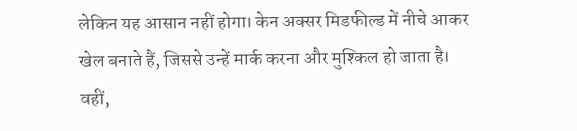लेकिन यह आसान नहीं होगा। केन अक्सर मिडफील्ड में नीचे आकर खेल बनाते हैं, जिससे उन्हें मार्क करना और मुश्किल हो जाता है।
वहीं,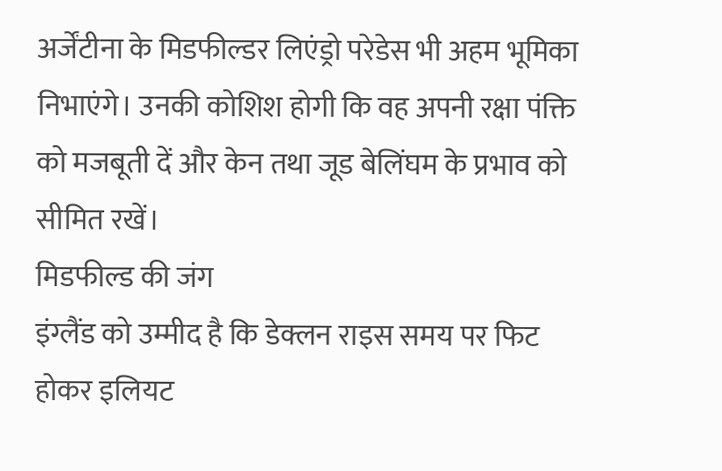अर्जेंटीना के मिडफील्डर लिएंड्रो परेडेस भी अहम भूमिका निभाएंगे। उनकी कोशिश होगी कि वह अपनी रक्षा पंक्ति को मजबूती दें और केन तथा जूड बेलिंघम के प्रभाव को सीमित रखें।
मिडफील्ड की जंग
इंग्लैंड को उम्मीद है कि डेक्लन राइस समय पर फिट होकर इलियट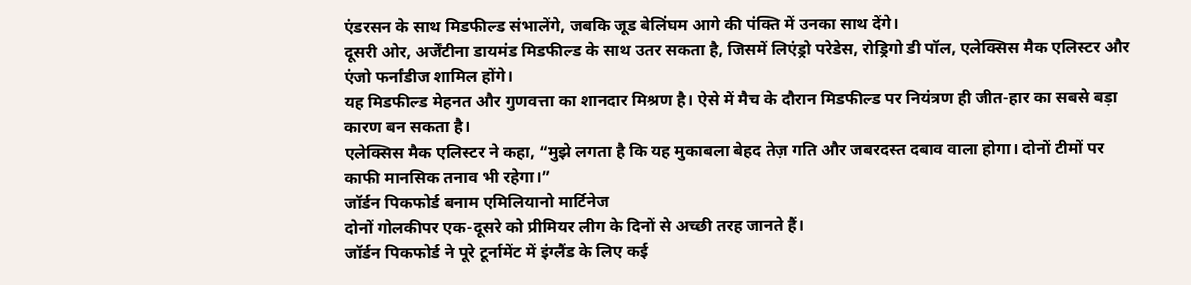एंडरसन के साथ मिडफील्ड संभालेंगे, जबकि जूड बेलिंघम आगे की पंक्ति में उनका साथ देंगे।
दूसरी ओर, अर्जेंटीना डायमंड मिडफील्ड के साथ उतर सकता है, जिसमें लिएंड्रो परेडेस, रोड्रिगो डी पॉल, एलेक्सिस मैक एलिस्टर और एंजो फर्नांडीज शामिल होंगे।
यह मिडफील्ड मेहनत और गुणवत्ता का शानदार मिश्रण है। ऐसे में मैच के दौरान मिडफील्ड पर नियंत्रण ही जीत-हार का सबसे बड़ा कारण बन सकता है।
एलेक्सिस मैक एलिस्टर ने कहा, “मुझे लगता है कि यह मुकाबला बेहद तेज़ गति और जबरदस्त दबाव वाला होगा। दोनों टीमों पर काफी मानसिक तनाव भी रहेगा।”
जॉर्डन पिकफोर्ड बनाम एमिलियानो मार्टिनेज
दोनों गोलकीपर एक-दूसरे को प्रीमियर लीग के दिनों से अच्छी तरह जानते हैं।
जॉर्डन पिकफोर्ड ने पूरे टूर्नामेंट में इंग्लैंड के लिए कई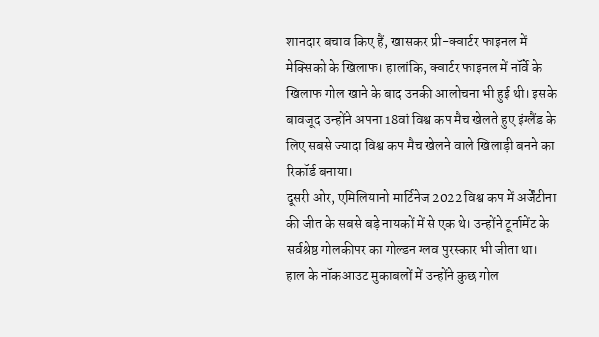शानदार बचाव किए हैं, खासकर प्री-क्वार्टर फाइनल में मेक्सिको के खिलाफ। हालांकि, क्वार्टर फाइनल में नॉर्वे के खिलाफ गोल खाने के बाद उनकी आलोचना भी हुई थी। इसके बावजूद उन्होंने अपना 18वां विश्व कप मैच खेलते हुए इंग्लैंड के लिए सबसे ज्यादा विश्व कप मैच खेलने वाले खिलाड़ी बनने का रिकॉर्ड बनाया।
दूसरी ओर, एमिलियानो मार्टिनेज 2022 विश्व कप में अर्जेंटीना की जीत के सबसे बड़े नायकों में से एक थे। उन्होंने टूर्नामेंट के सर्वश्रेष्ठ गोलकीपर का गोल्डन ग्लव पुरस्कार भी जीता था।
हाल के नॉकआउट मुकाबलों में उन्होंने कुछ गोल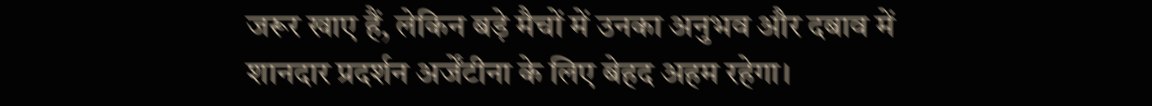जरूर खाए हैं, लेकिन बड़े मैचों में उनका अनुभव और दबाव में शानदार प्रदर्शन अर्जेंटीना के लिए बेहद अहम रहेगा।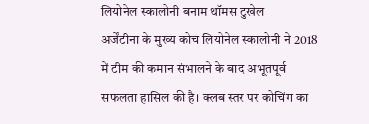लियोनेल स्कालोनी बनाम थॉमस टुखेल
अर्जेंटीना के मुख्य कोच लियोनेल स्कालोनी ने 2018 में टीम की कमान संभालने के बाद अभूतपूर्व सफलता हासिल की है। क्लब स्तर पर कोचिंग का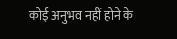कोई अनुभव नहीं होने के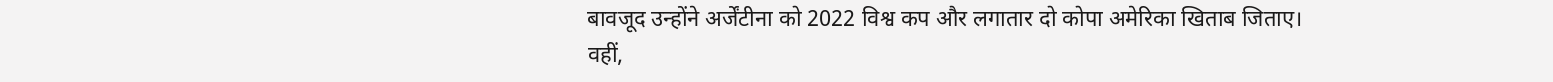बावजूद उन्होंने अर्जेंटीना को 2022 विश्व कप और लगातार दो कोपा अमेरिका खिताब जिताए।
वहीं,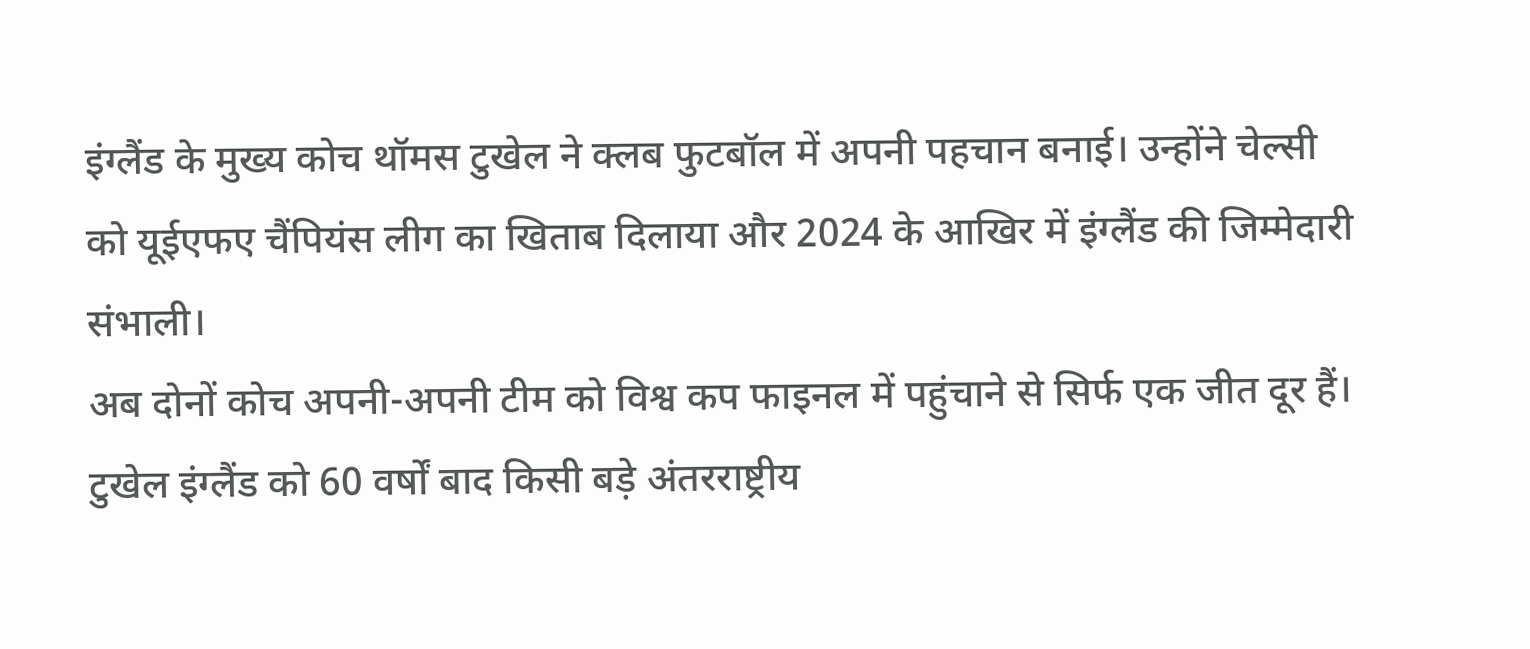इंग्लैंड के मुख्य कोच थॉमस टुखेल ने क्लब फुटबॉल में अपनी पहचान बनाई। उन्होंने चेल्सी को यूईएफए चैंपियंस लीग का खिताब दिलाया और 2024 के आखिर में इंग्लैंड की जिम्मेदारी संभाली।
अब दोनों कोच अपनी-अपनी टीम को विश्व कप फाइनल में पहुंचाने से सिर्फ एक जीत दूर हैं। टुखेल इंग्लैंड को 60 वर्षों बाद किसी बड़े अंतरराष्ट्रीय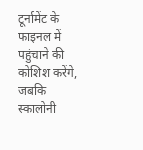टूर्नामेंट के फाइनल में पहुंचाने की कोशिश करेंगे, जबकि स्कालोनी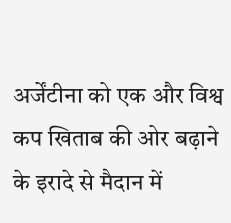अर्जेंटीना को एक और विश्व कप खिताब की ओर बढ़ाने के इरादे से मैदान में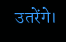उतरेंगे।